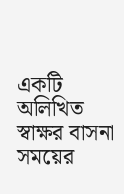একটি অলিখিত স্বাক্ষর বাসনা
সময়ের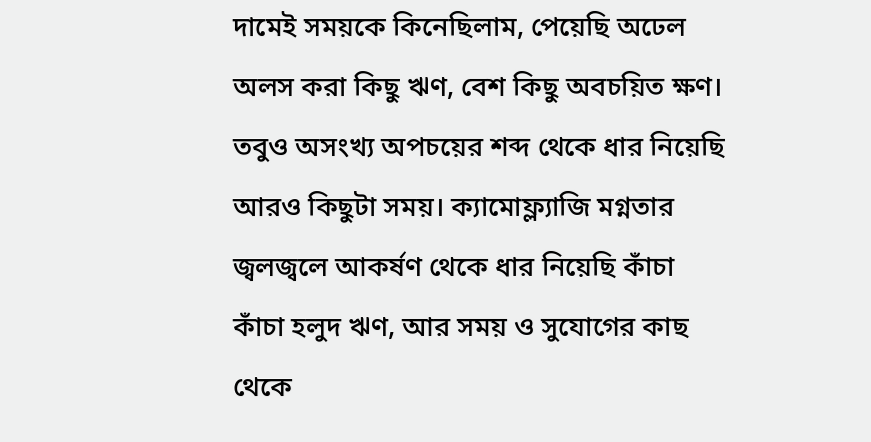দামেই সময়কে কিনেছিলাম, পেয়েছি অঢেল অলস করা কিছু ঋণ, বেশ কিছু অবচয়িত ক্ষণ। তবুও অসংখ্য অপচয়ের শব্দ থেকে ধার নিয়েছি আরও কিছুটা সময়। ক্যামোফ্ল্যাজি মগ্নতার জ্বলজ্বলে আকর্ষণ থেকে ধার নিয়েছি কাঁচা কাঁচা হলুদ ঋণ, আর সময় ও সুযোগের কাছ থেকে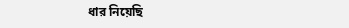ধার নিয়েছি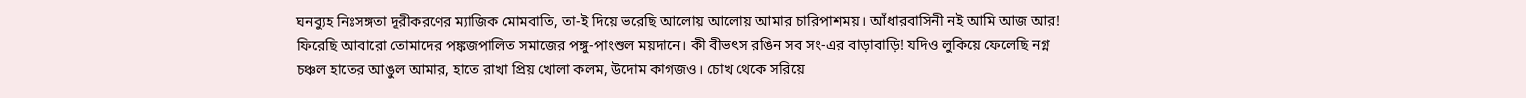ঘনব্যুহ নিঃসঙ্গতা দূরীকরণের ম্যাজিক মোমবাতি, তা-ই দিয়ে ভরেছি আলোয় আলোয় আমার চারিপাশময়। আঁধারবাসিনী নই আমি আজ আর! ফিরেছি আবারো তোমাদের পঙ্কজপালিত সমাজের পঙ্গু-পাংশুল ময়দানে। কী বীভৎস রঙিন সব সং-এর বাড়াবাড়ি! যদিও লুকিয়ে ফেলেছি নগ্ন চঞ্চল হাতের আঙুল আমার, হাতে রাখা প্রিয় খোলা কলম, উদোম কাগজও। চোখ থেকে সরিয়ে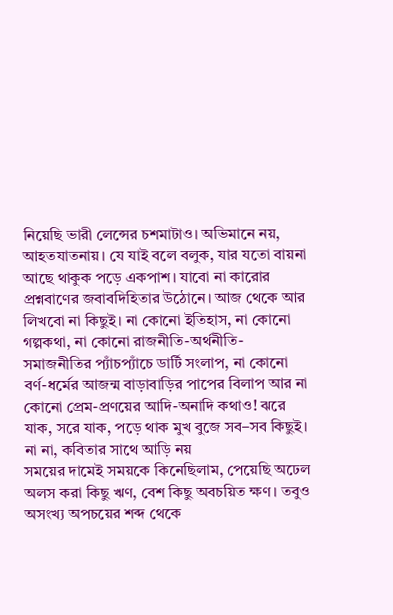নিয়েছি ভারী লেন্সের চশমাটাও। অভিমানে নয়, আহতযাতনায়। যে যাই বলে বলুক, যার যতো বায়না আছে থাকুক পড়ে একপাশ। যাবো না কারোর প্রশ্নবাণের জবাবদিহিতার উঠোনে। আজ থেকে আর লিখবো না কিছুই। না কোনো ইতিহাস, না কোনো গল্পকথা, না কোনো রাজনীতি-অর্থনীতি-সমাজনীতির প্যাঁচপ্যাঁচে ডার্টি সংলাপ, না কোনো বর্ণ-ধর্মের আজন্ম বাড়াবাড়ির পাপের বিলাপ আর না কোনো প্রেম-প্রণয়ের আদি-অনাদি কথাও! ঝরে যাক, সরে যাক, পড়ে থাক মুখ বুজে সব–সব কিছুই। না না, কবিতার সাথে আড়ি নয়
সময়ের দামেই সময়কে কিনেছিলাম, পেয়েছি অঢেল অলস করা কিছু ঋণ, বেশ কিছু অবচয়িত ক্ষণ। তবুও অসংখ্য অপচয়ের শব্দ থেকে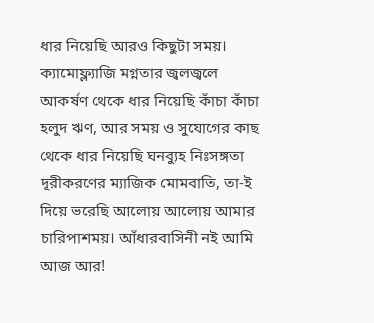ধার নিয়েছি আরও কিছুটা সময়। ক্যামোফ্ল্যাজি মগ্নতার জ্বলজ্বলে আকর্ষণ থেকে ধার নিয়েছি কাঁচা কাঁচা হলুদ ঋণ, আর সময় ও সুযোগের কাছ থেকে ধার নিয়েছি ঘনব্যুহ নিঃসঙ্গতা দূরীকরণের ম্যাজিক মোমবাতি, তা-ই দিয়ে ভরেছি আলোয় আলোয় আমার চারিপাশময়। আঁধারবাসিনী নই আমি আজ আর!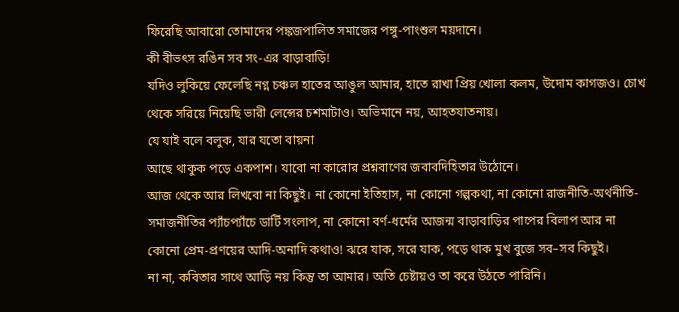ফিরেছি আবারো তোমাদের পঙ্কজপালিত সমাজের পঙ্গু-পাংশুল ময়দানে।
কী বীভৎস রঙিন সব সং-এর বাড়াবাড়ি!
যদিও লুকিয়ে ফেলেছি নগ্ন চঞ্চল হাতের আঙুল আমার, হাতে রাখা প্রিয় খোলা কলম, উদোম কাগজও। চোখ থেকে সরিয়ে নিয়েছি ভারী লেন্সের চশমাটাও। অভিমানে নয়, আহতযাতনায়।
যে যাই বলে বলুক, যার যতো বায়না
আছে থাকুক পড়ে একপাশ। যাবো না কারোর প্রশ্নবাণের জবাবদিহিতার উঠোনে।
আজ থেকে আর লিখবো না কিছুই। না কোনো ইতিহাস, না কোনো গল্পকথা, না কোনো রাজনীতি-অর্থনীতি-সমাজনীতির প্যাঁচপ্যাঁচে ডার্টি সংলাপ, না কোনো বর্ণ-ধর্মের আজন্ম বাড়াবাড়ির পাপের বিলাপ আর না কোনো প্রেম-প্রণয়ের আদি-অনাদি কথাও! ঝরে যাক, সরে যাক, পড়ে থাক মুখ বুজে সব–সব কিছুই।
না না, কবিতার সাথে আড়ি নয় কিন্তু তা আমার। অতি চেষ্টায়ও তা করে উঠতে পারিনি।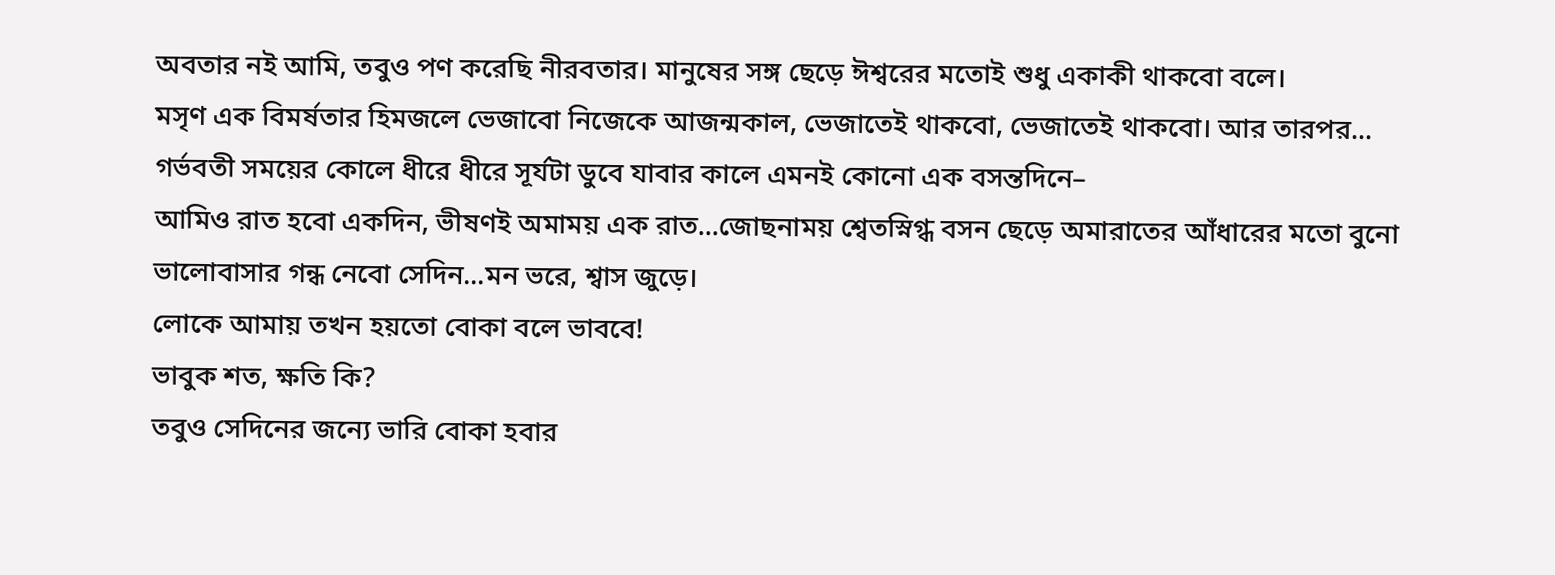অবতার নই আমি, তবুও পণ করেছি নীরবতার। মানুষের সঙ্গ ছেড়ে ঈশ্বরের মতোই শুধু একাকী থাকবো বলে।
মসৃণ এক বিমর্ষতার হিমজলে ভেজাবো নিজেকে আজন্মকাল, ভেজাতেই থাকবো, ভেজাতেই থাকবো। আর তারপর...
গর্ভবতী সময়ের কোলে ধীরে ধীরে সূর্যটা ডুবে যাবার কালে এমনই কোনো এক বসন্তদিনে–
আমিও রাত হবো একদিন, ভীষণই অমাময় এক রাত...জোছনাময় শ্বেতস্নিগ্ধ বসন ছেড়ে অমারাতের আঁধারের মতো বুনো ভালোবাসার গন্ধ নেবো সেদিন...মন ভরে, শ্বাস জুড়ে।
লোকে আমায় তখন হয়তো বোকা বলে ভাববে!
ভাবুক শত, ক্ষতি কি?
তবুও সেদিনের জন্যে ভারি বোকা হবার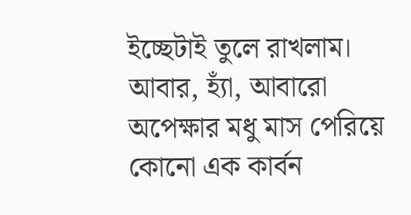ইচ্ছেটাই তুলে রাখলাম।
আবার, হ্যাঁ, আবারো অপেক্ষার মধু মাস পেরিয়ে কোনো এক কার্বন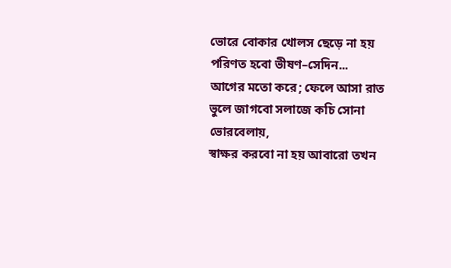ভোরে বোকার খোলস ছেড়ে না হয় পরিণত হবো ভীষণ–সেদিন...
আগের মতো করে; ফেলে আসা রাত ভুলে জাগবো সলাজে কচি সোনা ভোরবেলায়,
স্বাক্ষর করবো না হয় আবারো তখন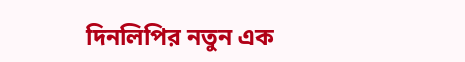দিনলিপির নতুন এক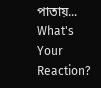পাতায়...
What's Your Reaction?